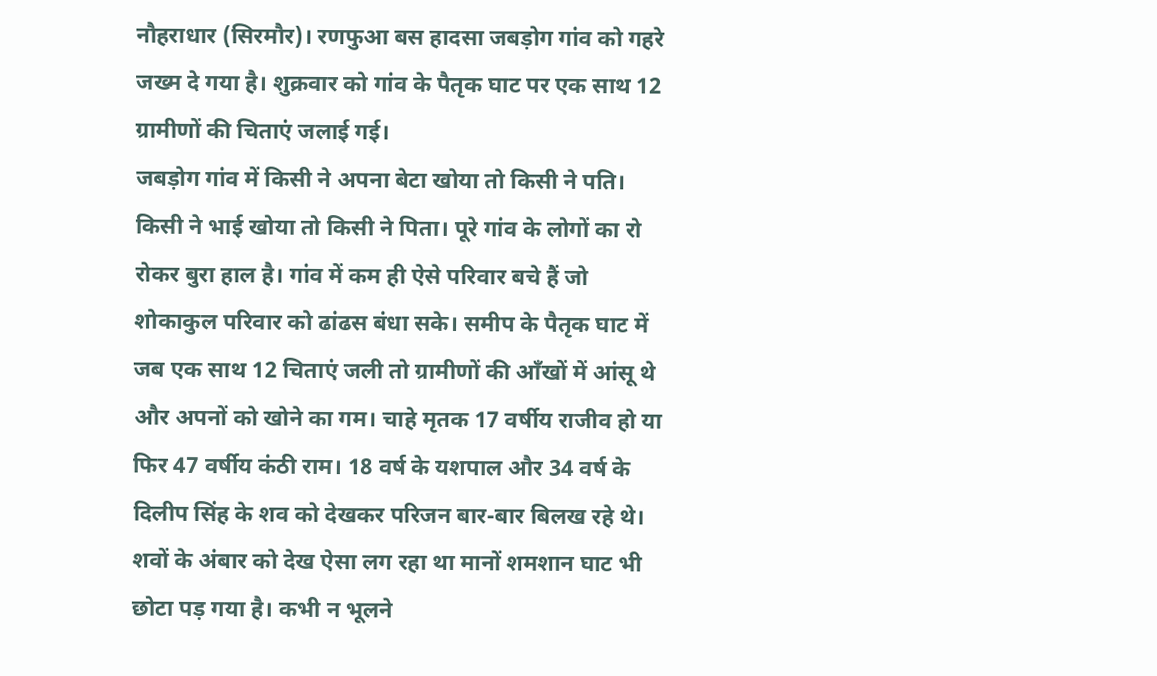नौहराधार (सिरमौर)। रणफुआ बस हादसा जबड़ोग गांव को गहरे जख्म दे गया है। शुक्रवार को गांव के पैतृक घाट पर एक साथ 12 ग्रामीणों की चिताएं जलाई गई।
जबड़ोग गांव में किसी ने अपना बेटा खोया तो किसी ने पति। किसी ने भाई खोया तो किसी ने पिता। पूरे गांव के लोगों का रो रोकर बुरा हाल है। गांव में कम ही ऐसे परिवार बचे हैं जो शोकाकुल परिवार को ढांढस बंधा सके। समीप के पैतृक घाट में जब एक साथ 12 चिताएं जली तो ग्रामीणों की आँखों में आंसू थे और अपनों को खोने का गम। चाहे मृतक 17 वर्षीय राजीव हो या फिर 47 वर्षीय कंठी राम। 18 वर्ष के यशपाल और 34 वर्ष के दिलीप सिंह के शव को देखकर परिजन बार-बार बिलख रहे थे।
शवों के अंबार को देख ऐसा लग रहा था मानों शमशान घाट भी छोटा पड़ गया है। कभी न भूलने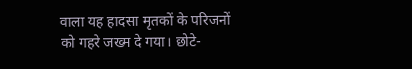वाला यह हादसा मृतकों के परिजनों को गहरे जख्म दे गया। छोटे-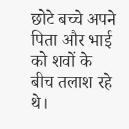छोटे बच्चे अपने पिता और भाई को शवों के बीच तलाश रहे थे।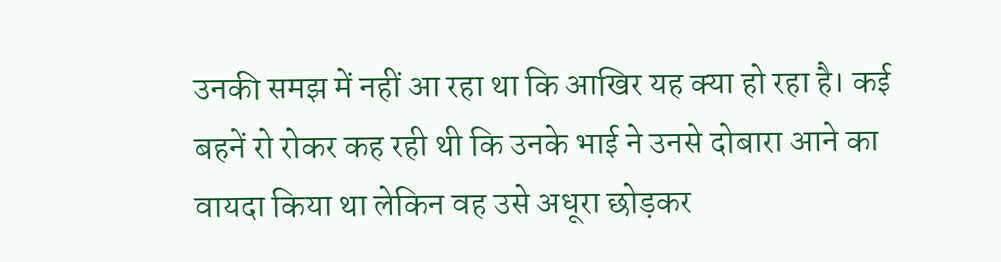उनकी समझ में नहीं आ रहा था कि आखिर यह क्या हो रहा है। कई बहनें रो रोकर कह रही थी कि उनके भाई ने उनसे दोबारा आने का वायदा किया था लेकिन वह उसे अधूरा छोड़कर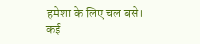हमेशा के लिए चल बसे। कई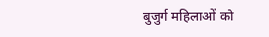बुजुर्ग महिलाओं को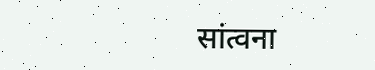सांत्वना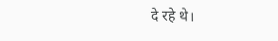दे रहे थे।